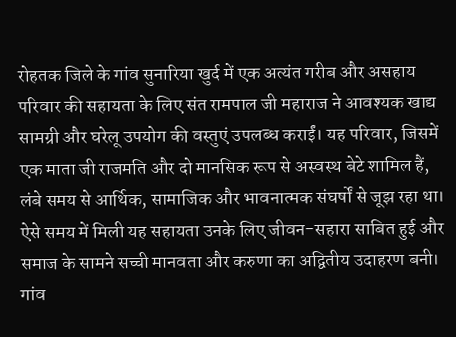रोहतक जिले के गांव सुनारिया खुर्द में एक अत्यंत गरीब और असहाय परिवार की सहायता के लिए संत रामपाल जी महाराज ने आवश्यक खाद्य सामग्री और घरेलू उपयोग की वस्तुएं उपलब्ध कराईं। यह परिवार, जिसमें एक माता जी राजमति और दो मानसिक रूप से अस्वस्थ बेटे शामिल हैं, लंबे समय से आर्थिक, सामाजिक और भावनात्मक संघर्षों से जूझ रहा था। ऐसे समय में मिली यह सहायता उनके लिए जीवन-सहारा साबित हुई और समाज के सामने सच्ची मानवता और करुणा का अद्वितीय उदाहरण बनी।
गांव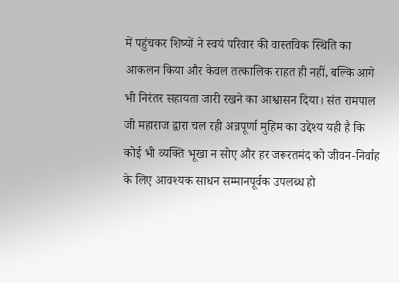में पहुंचकर शिष्यों ने स्वयं परिवार की वास्तविक स्थिति का आकलन किया और केवल तत्कालिक राहत ही नहीं, बल्कि आगे भी निरंतर सहायता जारी रखने का आश्वासन दिया। संत रामपाल जी महाराज द्वारा चल रही अन्नपूर्णा मुहिम का उद्देश्य यही है कि कोई भी व्यक्ति भूखा न सोए और हर जरूरतमंद को जीवन-निर्वाह के लिए आवश्यक साधन सम्मानपूर्वक उपलब्ध हो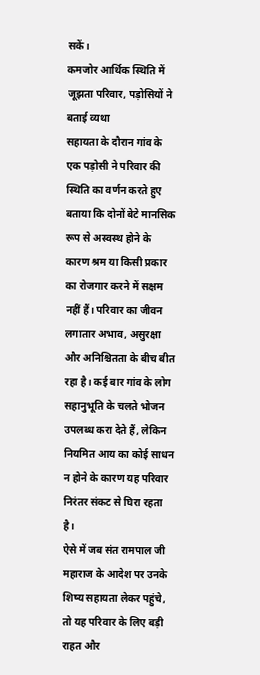सकें।
कमजोर आर्थिक स्थिति में जूझता परिवार, पड़ोसियों ने बताई व्यथा
सहायता के दौरान गांव के एक पड़ोसी ने परिवार की स्थिति का वर्णन करते हुए बताया कि दोनों बेटे मानसिक रूप से अस्वस्थ होने के कारण श्रम या किसी प्रकार का रोजगार करने में सक्षम नहीं हैं। परिवार का जीवन लगातार अभाव, असुरक्षा और अनिश्चितता के बीच बीत रहा है। कई बार गांव के लोग सहानुभूति के चलते भोजन उपलब्ध करा देते हैं, लेकिन नियमित आय का कोई साधन न होने के कारण यह परिवार निरंतर संकट से घिरा रहता है।
ऐसे में जब संत रामपाल जी महाराज के आदेश पर उनके शिष्य सहायता लेकर पहुंचे, तो यह परिवार के लिए बड़ी राहत और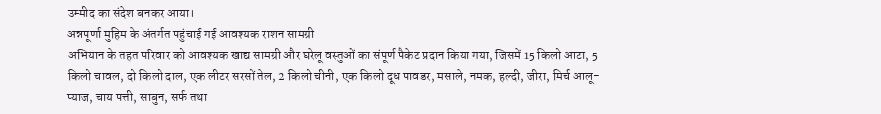उम्मीद का संदेश बनकर आया।
अन्नपूर्णा मुहिम के अंतर्गत पहुंचाई गई आवश्यक राशन सामग्री
अभियान के तहत परिवार को आवश्यक खाद्य सामग्री और घरेलू वस्तुओं का संपूर्ण पैकेट प्रदान किया गया, जिसमें 15 किलो आटा, 5 किलो चावल, दो किलो दाल, एक लीटर सरसों तेल, 2 किलो चीनी, एक किलो दूध पावडर, मसाले, नमक, हल्दी, जीरा, मिर्च आलू-प्याज, चाय पत्ती, साबुन, सर्फ तथा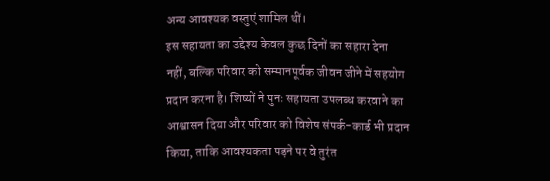अन्य आवश्यक वस्तुएं शामिल थीं।
इस सहायता का उद्देश्य केवल कुछ दिनों का सहारा देना नहीं, बल्कि परिवार को सम्मानपूर्वक जीवन जीने में सहयोग प्रदान करना है। शिष्यों ने पुनः सहायता उपलब्ध करवाने का आश्वासन दिया और परिवार को विशेष संपर्क-कार्ड भी प्रदान किया, ताकि आवश्यकता पड़ने पर वे तुरंत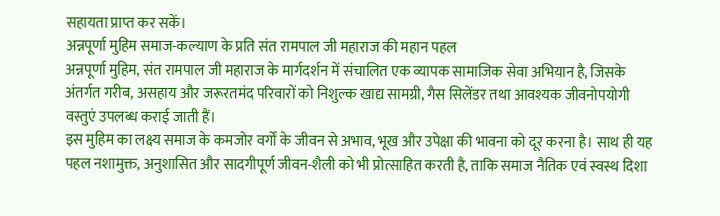सहायता प्राप्त कर सकें।
अन्नपूर्णा मुहिम समाज-कल्याण के प्रति संत रामपाल जी महाराज की महान पहल
अन्नपूर्णा मुहिम, संत रामपाल जी महाराज के मार्गदर्शन में संचालित एक व्यापक सामाजिक सेवा अभियान है, जिसके अंतर्गत गरीब, असहाय और जरूरतमंद परिवारों को निशुल्क खाद्य सामग्री, गैस सिलेंडर तथा आवश्यक जीवनोपयोगी वस्तुएं उपलब्ध कराई जाती हैं।
इस मुहिम का लक्ष्य समाज के कमजोर वर्गों के जीवन से अभाव, भूख और उपेक्षा की भावना को दूर करना है। साथ ही यह पहल नशामुक्त, अनुशासित और सादगीपूर्ण जीवन-शैली को भी प्रोत्साहित करती है, ताकि समाज नैतिक एवं स्वस्थ दिशा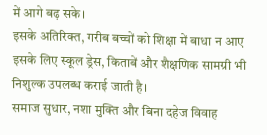में आगे बढ़ सके।
इसके अतिरिक्त, गरीब बच्चों को शिक्षा में बाधा न आए इसके लिए स्कूल ड्रेस, किताबें और शैक्षणिक सामग्री भी निशुल्क उपलब्ध कराई जाती है।
समाज सुधार, नशा मुक्ति और बिना दहेज विवाह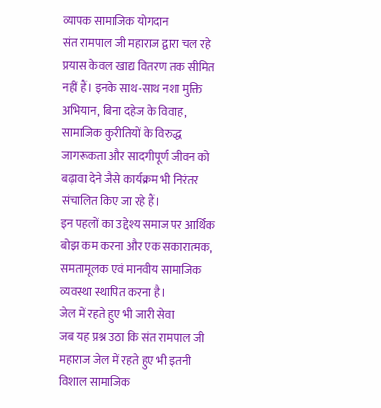व्यापक सामाजिक योगदान
संत रामपाल जी महाराज द्वारा चल रहे प्रयास केवल खाद्य वितरण तक सीमित नहीं हैं। इनके साथ-साथ नशा मुक्ति अभियान, बिना दहेज के विवाह, सामाजिक कुरीतियों के विरुद्ध जागरूकता और सादगीपूर्ण जीवन को बढ़ावा देने जैसे कार्यक्रम भी निरंतर संचालित किए जा रहे हैं।
इन पहलों का उद्देश्य समाज पर आर्थिक बोझ कम करना और एक सकारात्मक, समतामूलक एवं मानवीय सामाजिक व्यवस्था स्थापित करना है।
जेल में रहते हुए भी जारी सेवा
जब यह प्रश्न उठा कि संत रामपाल जी महाराज जेल में रहते हुए भी इतनी विशाल सामाजिक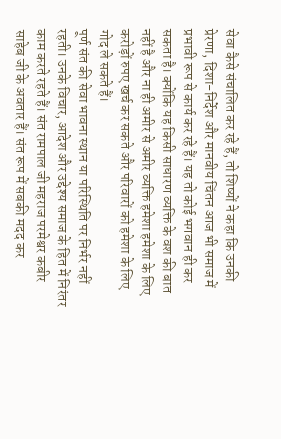सेवा कैसे संचालित कर रहे हैं, तो शिष्यों ने कहा कि उनकी प्रेरणा, दिशा-निर्देश और मानवीय चिंतन आज भी समाज में प्रभावी रूप से कार्य कर रहे हैं। यह तो कोई भगवान ही कर सकता है। क्योंकि यह किसी साधारण व्यक्ति के वश की बात नहीं है और ना ही अमीर से अमीर व्यक्ति हमेशा हमेशा के लिए करोड़ों रुपए खर्च कर सकते और परिवारों को हमेशा के लिए गोद ले सकते हैं।
पूर्ण संत की सेवा भावना स्थान या परिस्थिति पर निर्भर नहीं रहती। उनके विचार, आदेश और उद्देश्य समाज के हित में निरंतर काम करते रहते हैं। संत रामपाल जी महराज परमेश्वर कबीर साहेब जी के अवतार हैं। संत रूप में सबकी मदद कर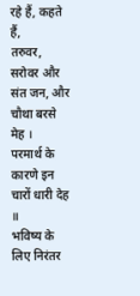रहे हैं, कहते हैं,
तरुवर, सरोवर और संत जन, और चौथा बरसे मेह ।
परमार्थ के कारणे इन चारों धारी देह ॥
भविष्य के लिए निरंतर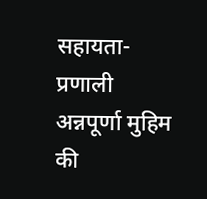सहायता-प्रणाली
अन्नपूर्णा मुहिम की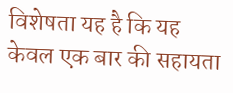विशेषता यह है कि यह केवल एक बार की सहायता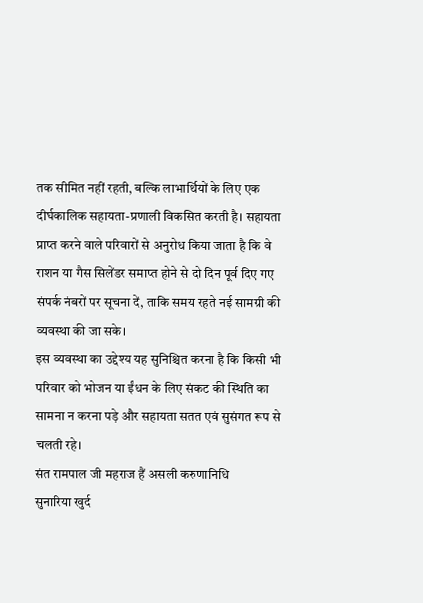तक सीमित नहीं रहती, बल्कि लाभार्थियों के लिए एक दीर्घकालिक सहायता-प्रणाली विकसित करती है। सहायता प्राप्त करने वाले परिवारों से अनुरोध किया जाता है कि वे राशन या गैस सिलेंडर समाप्त होने से दो दिन पूर्व दिए गए संपर्क नंबरों पर सूचना दें, ताकि समय रहते नई सामग्री की व्यवस्था की जा सके।
इस व्यवस्था का उद्देश्य यह सुनिश्चित करना है कि किसी भी परिवार को भोजन या ईंधन के लिए संकट की स्थिति का सामना न करना पड़े और सहायता सतत एवं सुसंगत रूप से चलती रहे।
संत रामपाल जी महराज हैं असली करुणानिधि
सुनारिया खुर्द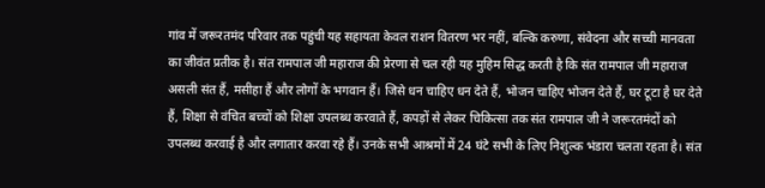गांव में जरूरतमंद परिवार तक पहुंची यह सहायता केवल राशन वितरण भर नहीं, बल्कि करुणा, संवेदना और सच्ची मानवता का जीवंत प्रतीक है। संत रामपाल जी महाराज की प्रेरणा से चल रही यह मुहिम सिद्ध करती है कि संत रामपाल जी महाराज असली संत हैं, मसीहा हैं और लोगों के भगवान हैं। जिसे धन चाहिए धन देते हैं, भोजन चाहिए भोजन देते हैं, घर टूटा है घर देते हैं, शिक्षा से वंचित बच्चों को शिक्षा उपलब्ध करवाते हैं, कपड़ों से लेकर चिकित्सा तक संत रामपाल जी ने जरूरतमंदों को उपलब्ध करवाई है और लगातार करवा रहे हैं। उनके सभी आश्रमों में 24 घंटे सभी के लिए निशुल्क भंडारा चलता रहता है। संत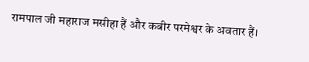रामपाल जी महाराज मसीहा हैं और कबीर परमेश्वर के अवतार हैं।